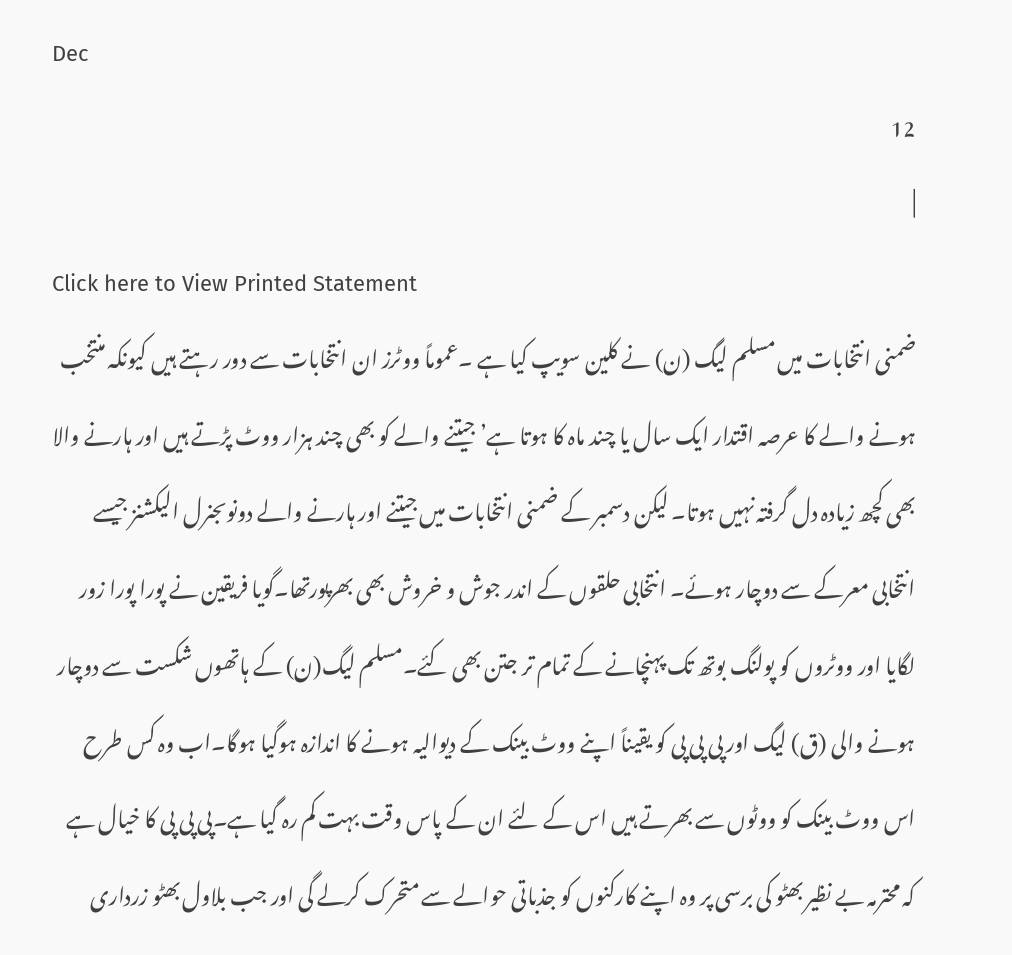Dec
12
|
Click here to View Printed Statement
ضمنی انتخابات میں مسلم لیگ (ن) نے کلین سویپ کیا ہے ۔عموماً ووٹرز ان انتخابات سے دور رہتے ہیں کیونکہ منتخب ہونے والے کا عرصہ اقتدار ایک سال یا چند ماہ کا ہوتا ہے’جیتنے والے کو بھی چند ہزار ووٹ پڑتے ہیں اور ہارنے والا بھی کچھ زیادہ دل گرفتہ نہیں ہوتا۔ لیکن دسمبر کے ضمنی انتخابات میں جیتنے اور ہارنے والے دونوںجنرل الیکشنز جیسے انتخابی معرکے سے دوچار ہوئے۔ انتخابی حلقوں کے اندر جوش و خروش بھی بھرپورتھا۔گویا فریقین نے پورا پورا زور لگایا اور ووٹروں کو پولنگ بوتھ تک پہنچانے کے تمام تر جتن بھی کئے۔مسلم لیگ(ن) کے ہاتھوں شکست سے دوچار ہونے والی (ق) لیگ اور پی پی پی کو یقیناً اپنے ووٹ بینک کے دیوالیہ ہونے کا اندازہ ہوگیا ہوگا۔اب وہ کس طرح اس ووٹ بینک کو ووٹوں سے بھرتے ہیں اس کے لئے ان کے پاس وقت بہت کم رہ گیا ہے۔پی پی پی کا خیال ہے کہ محترمہ بے نظیر بھٹو کی برسی پر وہ اپنے کارکنوں کو جذباتی حوالے سے متحرک کرلے گی اور جب بلاول بھٹو زرداری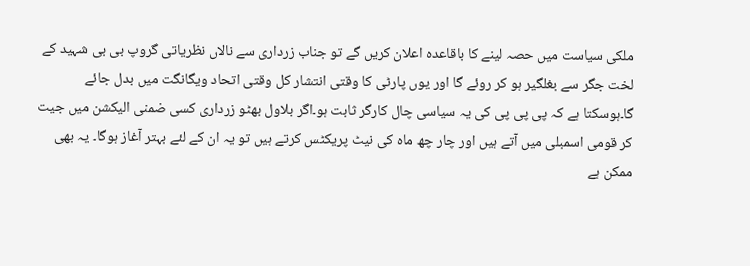ملکی سیاست میں حصہ لینے کا باقاعدہ اعلان کریں گے تو جناب زرداری سے نالاں نظریاتی گروپ بی بی شہید کے لخت جگر سے بغلگیر ہو کر روئے گا اور یوں پارٹی کا وقتی انتشار کل وقتی اتحاد ویگانگت میں بدل جائے گا۔ہوسکتا ہے کہ پی پی پی کی یہ سیاسی چال کارگر ثابت ہو۔اگر بلاول بھٹو زرداری کسی ضمنی الیکشن میں جیت کر قومی اسمبلی میں آتے ہیں اور چار چھ ماہ کی نیٹ پریکٹس کرتے ہیں تو یہ ان کے لئے بہتر آغاز ہوگا۔ یہ بھی ممکن ہے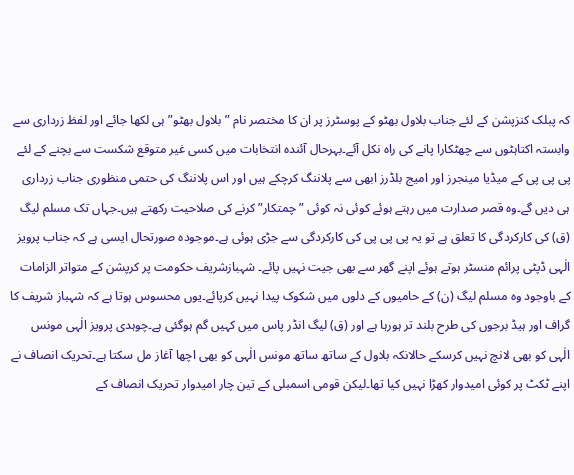کہ پبلک کنزپشن کے لئے جناب بلاول بھٹو کے پوسٹرز پر ان کا مختصر نام ”بلاول بھٹو” ہی لکھا جائے اور لفظ زرداری سے وابستہ اکتاہٹوں سے چھٹکارا پانے کی راہ نکل آئے۔بہرحال آئندہ انتخابات میں کسی غیر متوقع شکست سے بچنے کے لئے پی پی پی کے میڈیا مینجرز اور امیج بلڈرز ابھی سے پلاننگ کرچکے ہیں اور اس پلاننگ کی حتمی منظوری جناب زرداری ہی دیں گے۔وہ قصر صدارت میں رہتے ہوئے کوئی نہ کوئی ”چمتکار” کرنے کی صلاحیت رکھتے ہیں۔جہاں تک مسلم لیگ (ق) کی کارکردگی کا تعلق ہے تو یہ پی پی پی کی کارکردگی سے جڑی ہوئی ہے۔موجودہ صورتحال ایسی ہے کہ جناب پرویز الٰہی ڈپٹی پرائم منسٹر ہوتے ہوئے اپنے گھر سے بھی جیت نہیں پائے۔ شہبازشریف حکومت پر کرپشن کے متواتر الزامات کے باوجود وہ مسلم لیگ (ن) کے حامیوں کے دلوں میں شکوک پیدا نہیں کرپائے۔یوں محسوس ہوتا ہے کہ شہباز شریف کا گراف اور ہیڈ برجوں کی طرح بلند تر ہورہا ہے اور (ق) لیگ انڈر پاس میں کہیں گم ہوگئی ہے۔چوہدی پرویز الٰہی مونس الٰہی کو بھی لانچ نہیں کرسکے حالانکہ بلاول کے ساتھ ساتھ مونس الٰہی کو بھی اچھا آغاز مل سکتا ہے۔تحریک انصاف نے اپنے ٹکٹ پر کوئی امیدوار کھڑا نہیں کیا تھا۔لیکن قومی اسمبلی کے تین چار امیدوار تحریک انصاف کے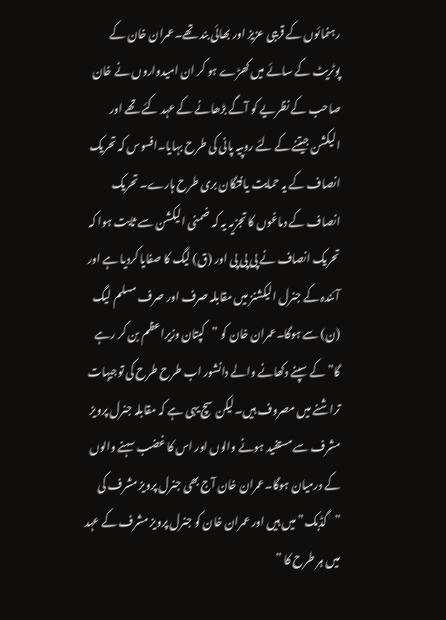رہنمائوں کے قریبی عزیز اور بھائی بند تھے۔عمران خان کے پوٹریٹ کے سائے میں کھڑے ہو کر ان امیدواروں نے خان صاحب کے نظریے کو آگے بڑھانے کے عہد کئے تھے اور الیکشن جیتنے کے لئے روپیہ پانی کی طرح بہایا۔افسوس کہ تحریک انصاف کے یہ حمایت یافتگان بری طرح ہارے۔ تحریک انصاف کے دماغوں کا تجزیہ یہ کہ ضمنی الیکشن سے ثابت ہوا کہ تحریک انصاف نے پی پی پی اور (ق) لیگ کا صفایا کردیا ہے اور آئندہ کے جنرل الیکشنز میں مقابلہ صرف اور صرف مسلم لیگ (ن) سے ہوگا۔عمران خان کو ”کپتان وزیراعظم بن کر رہے گا” کے سپنے دکھانے والے دانشور اب طرح طرح کی توجیہات تراشنے میں مصروف ہیں۔لیکن سچ یہی ہے کہ مقابلہ جنرل پرویز مشرف سے مستفید ہونے والوں اور اس کا غضب سہنے والوں کے درمیان ہوگا۔عمران خان آج بھی جنرل پرویز مشرف کی ”گڈبک” میں ہیں اور عمران خان کو جنرل پرویز مشرف کے عہد میں ہر طرح کا ”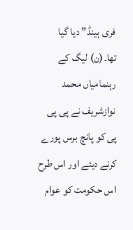فری ہینڈ” دیا گیا تھا۔(ن) لیگ کے رہنمامیاں محمد نوازشریف نے پی پی پی کو پانچ برس پورے کرنے دیئے اور اس طرح اس حکومت کو عوام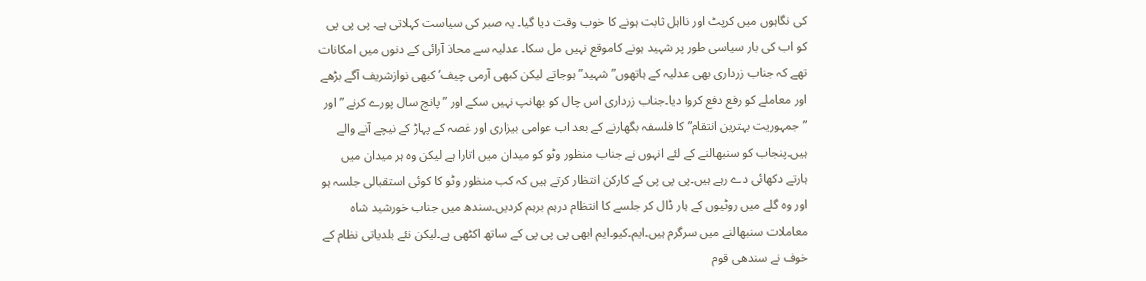کی نگاہوں میں کرپٹ اور نااہل ثابت ہونے کا خوب وقت دیا گیا۔ یہ صبر کی سیاست کہلاتی ہے۔ پی پی پی کو اب کی بار سیاسی طور پر شہید ہونے کاموقع نہیں مل سکا۔ عدلیہ سے محاذ آرائی کے دنوں میں امکانات تھے کہ جناب زرداری بھی عدلیہ کے ہاتھوں”شہید” ہوجاتے لیکن کبھی آرمی چیف’ کبھی نوازشریف آگے بڑھے اور معاملے کو رفع دفع کروا دیا۔جناب زرداری اس چال کو بھانپ نہیں سکے اور ”پانچ سال پورے کرنے ”اور ”جمہوریت بہترین انتقام” کا فلسفہ بگھارنے کے بعد اب عوامی بیزاری اور غصہ کے پہاڑ کے نیچے آنے والے ہیں۔پنجاب کو سنبھالنے کے لئے انہوں نے جناب منظور وٹو کو میدان میں اتارا ہے لیکن وہ ہر میدان میں ہارتے دکھائی دے رہے ہیں۔پی پی پی کے کارکن انتظار کرتے ہیں کہ کب منظور وٹو کا کوئی استقبالی جلسہ ہو اور وہ گلے میں روٹیوں کے ہار ڈال کر جلسے کا انتظام درہم برہم کردیں۔سندھ میں جناب خورشید شاہ معاملات سنبھالنے میں سرگرم ہیں۔ایم۔کیو۔ایم ابھی پی پی پی کے ساتھ اکٹھی ہے۔لیکن نئے بلدیاتی نظام کے خوف نے سندھی قوم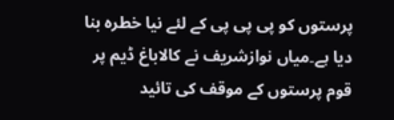پرستوں کو پی پی پی کے لئے نیا خطرہ بنا دیا ہے۔میاں نوازشریف نے کالاباغ ڈیم پر قوم پرستوں کے موقف کی تائید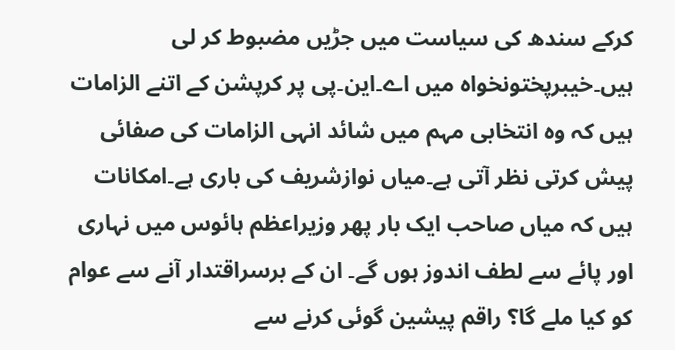کرکے سندھ کی سیاست میں جڑیں مضبوط کر لی ہیں۔خیبرپختونخواہ میں اے۔این۔پی پر کرپشن کے اتنے الزامات ہیں کہ وہ انتخابی مہم میں شائد انہی الزامات کی صفائی پیش کرتی نظر آتی ہے۔میاں نوازشریف کی باری ہے۔امکانات ہیں کہ میاں صاحب ایک بار پھر وزیراعظم ہائوس میں نہاری اور پائے سے لطف اندوز ہوں گے۔ ان کے برسراقتدار آنے سے عوام کو کیا ملے گا؟ راقم پیشین گوئی کرنے سے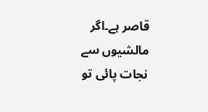قاصر ہے۔اگر مالشیوں سے نجات پائی تو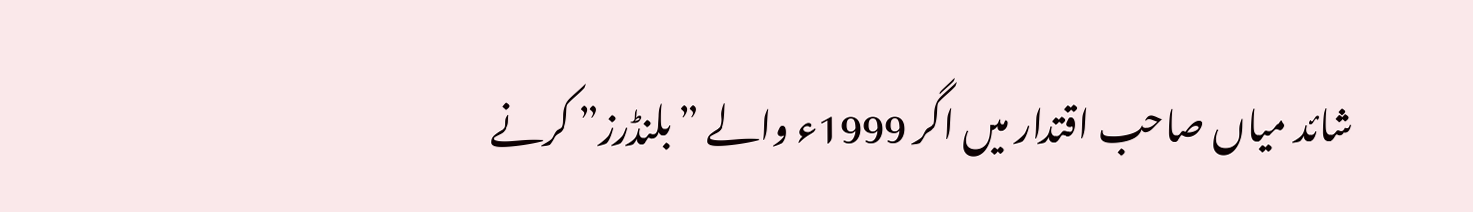شائد میاں صاحب اقتدار میں اگر 1999ء والے ”بلنڈرز” کرنے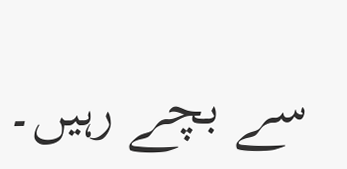سے بچے رہیں۔